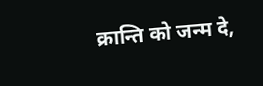क्रान्ति को जन्म दे,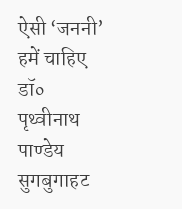ऐसी ‘जननी’ हमें चाहिए
डॉ० पृथ्वीनाथ पाण्डेय सुगबुगाहट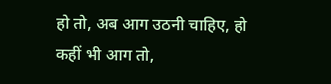हो तो, अब आग उठनी चाहिए, हो कहीं भी आग तो,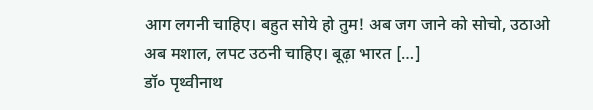आग लगनी चाहिए। बहुत सोये हो तुम! अब जग जाने को सोचो, उठाओ अब मशाल, लपट उठनी चाहिए। बूढ़ा भारत […]
डॉ० पृथ्वीनाथ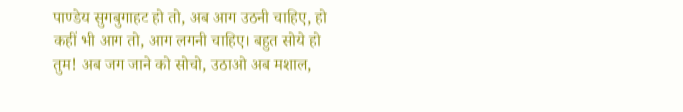पाण्डेय सुगबुगाहट हो तो, अब आग उठनी चाहिए, हो कहीं भी आग तो, आग लगनी चाहिए। बहुत सोये हो तुम! अब जग जाने को सोचो, उठाओ अब मशाल,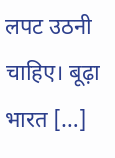लपट उठनी चाहिए। बूढ़ा भारत […]